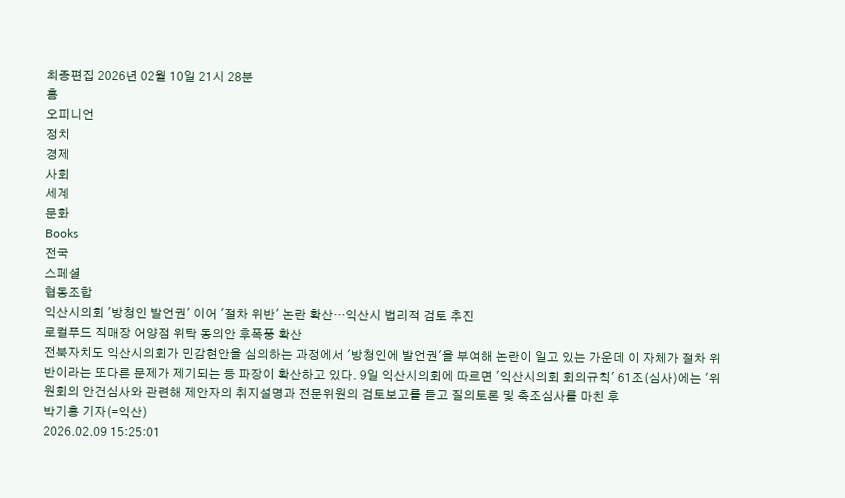최종편집 2026년 02월 10일 21시 28분
홈
오피니언
정치
경제
사회
세계
문화
Books
전국
스페셜
협동조합
익산시의회 '방청인 발언권' 이어 '절차 위반' 논란 확산…익산시 법리적 검토 추진
로컬푸드 직매장 어양점 위탁 동의안 후폭풍 확산
전북자치도 익산시의회가 민감현안을 심의하는 과정에서 '방청인에 발언권'을 부여해 논란이 일고 있는 가운데 이 자체가 절차 위반이라는 또다른 문제가 제기되는 등 파장이 확산하고 있다. 9일 익산시의회에 따르면 '익산시의회 회의규칙' 61조(심사)에는 '위원회의 안건심사와 관련해 제안자의 취지설명과 전문위원의 검토보고를 듣고 질의토론 및 축조심사를 마친 후
박기홍 기자(=익산)
2026.02.09 15:25:01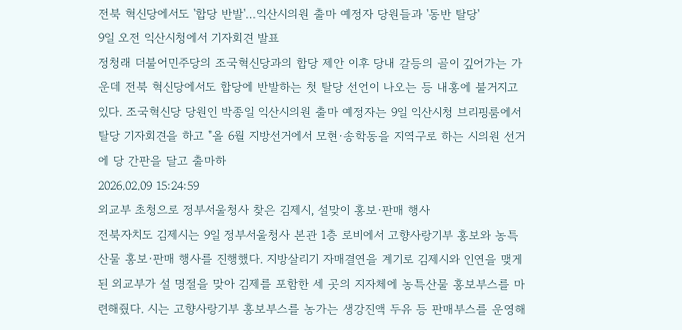전북 혁신당에서도 '합당 반발'…익산시의원 출마 예정자 당원들과 '동반 탈당'
9일 오전 익산시청에서 기자회견 발표
정청래 더불어민주당의 조국혁신당과의 합당 제안 이후 당내 갈등의 골이 깊어가는 가운데 전북 혁신당에서도 합당에 반발하는 첫 탈당 선언이 나오는 등 내홍에 불거지고 있다. 조국혁신당 당원인 박종일 익산시의원 출마 예정자는 9일 익산시청 브리핑룸에서 탈당 기자회견을 하고 "올 6월 지방선거에서 모현·송학동을 지역구로 하는 시의원 선거에 당 간판을 달고 출마하
2026.02.09 15:24:59
외교부 초청으로 정부서울청사 찾은 김제시, 설맞이 홍보·판매 행사
전북자치도 김제시는 9일 정부서울청사 본관 1층 로비에서 고향사랑기부 홍보와 농특산물 홍보·판매 행사를 진행했다. 지방살리기 자매결연을 계기로 김제시와 인연을 맺게 된 외교부가 설 명절을 맞아 김제를 포함한 세 곳의 지자체에 농특산물 홍보부스를 마련해줬다. 시는 고향사랑기부 홍보부스를 농가는 생강진액 두유 등 판매부스를 운영해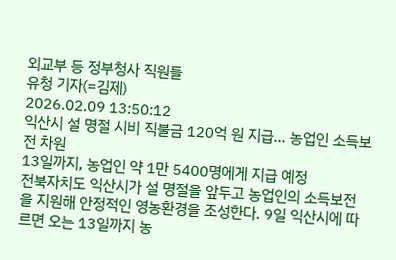외교부 등 정부청사 직원들
유청 기자(=김제)
2026.02.09 13:50:12
익산시 설 명절 시비 직불금 120억 원 지급… 농업인 소득보전 차원
13일까지, 농업인 약 1만 5400명에게 지급 예정
전북자치도 익산시가 설 명절을 앞두고 농업인의 소득보전을 지원해 안정적인 영농환경을 조성한다. 9일 익산시에 따르면 오는 13일까지 농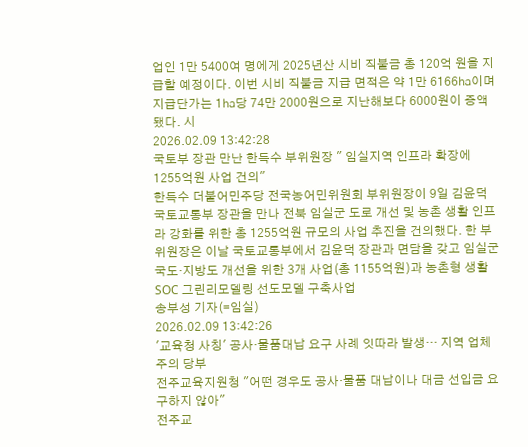업인 1만 5400여 명에게 2025년산 시비 직불금 총 120억 원을 지급할 예정이다. 이번 시비 직불금 지급 면적은 약 1만 6166㏊이며 지급단가는 1㏊당 74만 2000원으로 지난해보다 6000원이 증액됐다. 시
2026.02.09 13:42:28
국토부 장관 만난 한득수 부위원장 " 임실지역 인프라 확장에 1255억원 사업 건의"
한득수 더불어민주당 전국농어민위원회 부위원장이 9일 김윤덕 국토교통부 장관을 만나 전북 임실군 도로 개선 및 농촌 생활 인프라 강화를 위한 총 1255억원 규모의 사업 추진을 건의했다. 한 부위원장은 이날 국토교통부에서 김윤덕 장관과 면담을 갖고 임실군 국도·지방도 개선을 위한 3개 사업(총 1155억원)과 농촌형 생활SOC 그린리모델링 선도모델 구축사업
송부성 기자(=임실)
2026.02.09 13:42:26
'교육청 사칭' 공사·물품대납 요구 사례 잇따라 발생… 지역 업체 주의 당부
전주교육지원청 "어떤 경우도 공사·물품 대납이나 대금 선입금 요구하지 않아"
전주교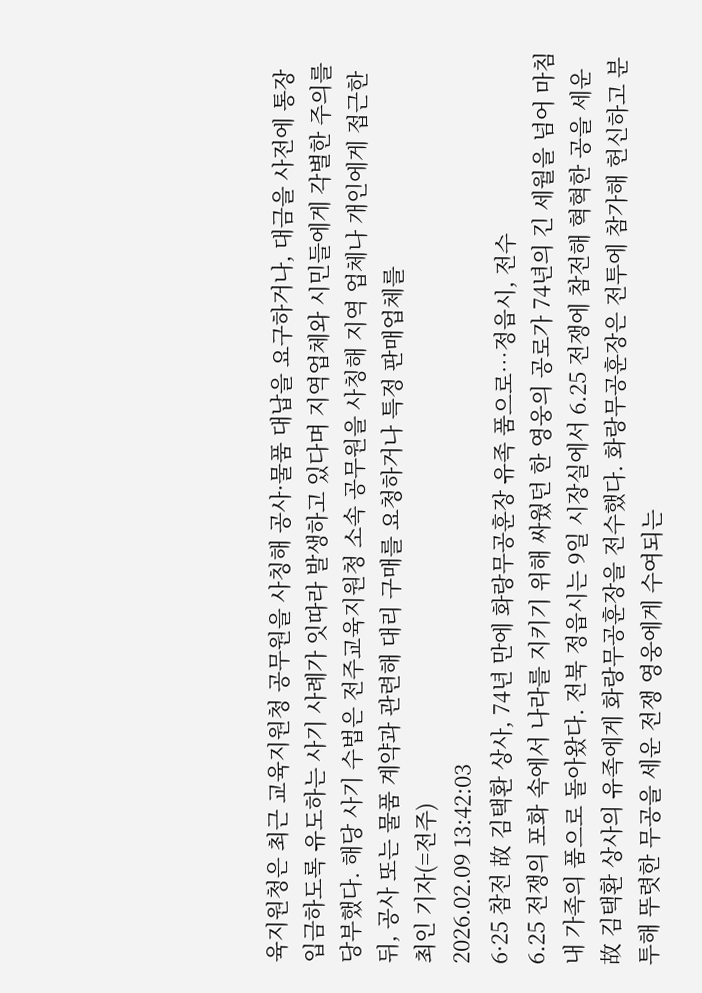육지원청은 최근 교육지원청 공무원을 사칭해 공사·물품 대납을 요구하거나, 대금을 사전에 통장 입금하도록 유도하는 사기 사례가 잇따라 발생하고 있다며 지역업체와 시민들에게 각별한 주의를 당부했다. 해당 사기 수법은 전주교육지원청 소속 공무원을 사칭해 지역 업체나 개인에게 접근한 뒤, 공사 또는 물품 계약과 관련해 대리 구매를 요청하거나 특정 판매업체를
최인 기자(=전주)
2026.02.09 13:42:03
6·25 참전 故 김택환 상사, 74년 만에 화랑무공훈장 유족 품으로…정읍시, 전수
6.25 전쟁의 포화 속에서 나라를 지키기 위해 싸웠던 한 영웅의 공로가 74년의 긴 세월을 넘어 마침내 가족의 품으로 돌아왔다. 전북 정읍시는 9일 시장실에서 6.25 전쟁에 참전해 혁혁한 공을 세운 故 김택환 상사의 유족에게 화랑무공훈장을 전수했다. 화랑무공훈장은 전투에 참가해 헌신하고 분투해 뚜렷한 무공을 세운 전쟁 영웅에게 수여되는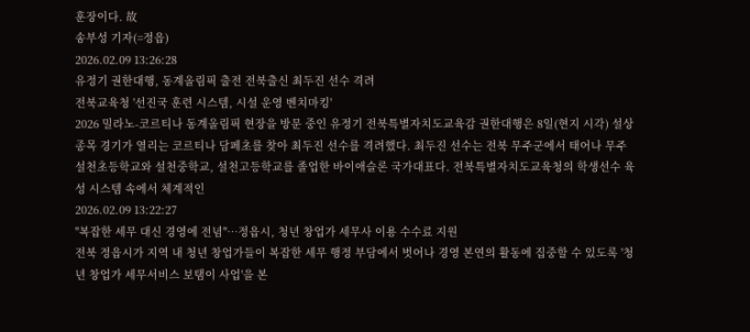훈장이다. 故
송부성 기자(=정읍)
2026.02.09 13:26:28
유정기 권한대행, 동계올림픽 출전 전북출신 최두진 선수 격려
전북교육청 '선진국 훈련 시스템, 시설 운영 벤치마킹'
2026 밀라노-코르티나 동계올림픽 현장을 방문 중인 유정기 전북특별자치도교육감 권한대행은 8일(현지 시각) 설상 종목 경기가 열리는 코르티나 담페초를 찾아 최두진 선수를 격려했다. 최두진 선수는 전북 무주군에서 태어나 무주 설천초등학교와 설천중학교, 설천고등학교를 졸업한 바이애슬론 국가대표다. 전북특별자치도교육청의 학생선수 육성 시스템 속에서 체계적인
2026.02.09 13:22:27
"복잡한 세무 대신 경영에 전념"…정읍시, 청년 창업가 세무사 이용 수수료 지원
전북 정읍시가 지역 내 청년 창업가들이 복잡한 세무 행정 부담에서 벗어나 경영 본연의 활동에 집중할 수 있도록 '청년 창업가 세무서비스 보탬이 사업'을 본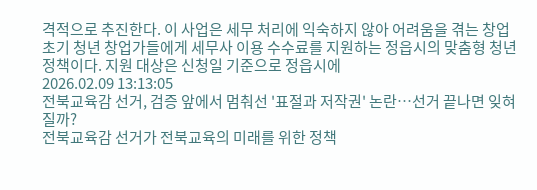격적으로 추진한다. 이 사업은 세무 처리에 익숙하지 않아 어려움을 겪는 창업 초기 청년 창업가들에게 세무사 이용 수수료를 지원하는 정읍시의 맞춤형 청년 정책이다. 지원 대상은 신청일 기준으로 정읍시에
2026.02.09 13:13:05
전북교육감 선거, 검증 앞에서 멈춰선 '표절과 저작권' 논란…선거 끝나면 잊혀질까?
전북교육감 선거가 전북교육의 미래를 위한 정책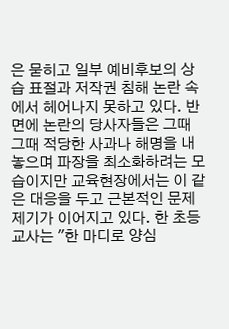은 묻히고 일부 예비후보의 상습 표절과 저작권 침해 논란 속에서 헤어나지 못하고 있다. 반면에 논란의 당사자들은 그때 그때 적당한 사과나 해명을 내놓으며 파장을 최소화하려는 모습이지만 교육현장에서는 이 같은 대응을 두고 근본적인 문제 제기가 이어지고 있다. 한 초등교사는 "한 마디로 양심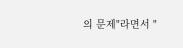의 문제"라면서 "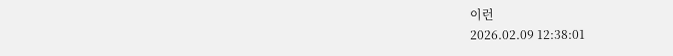이런
2026.02.09 12:38:01